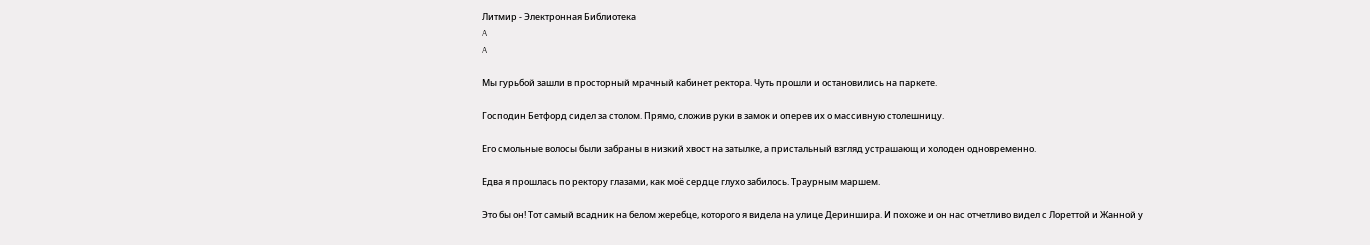Литмир - Электронная Библиотека
A
A

Мы гурьбой зашли в просторный мрачный кабинет ректора. Чуть прошли и остановились на паркете.

Господин Бетфорд сидел за столом. Прямо, сложив руки в замок и оперев их о массивную столешницу.

Его смольные волосы были забраны в низкий хвост на затылке, а пристальный взгляд устрашающ и холоден одновременно.

Едва я прошлась по ректору глазами, как моё сердце глухо забилось. Траурным маршем.

Это бы он! Тот самый всадник на белом жеребце, которого я видела на улице Дериншира. И похоже и он нас отчетливо видел с Лореттой и Жанной у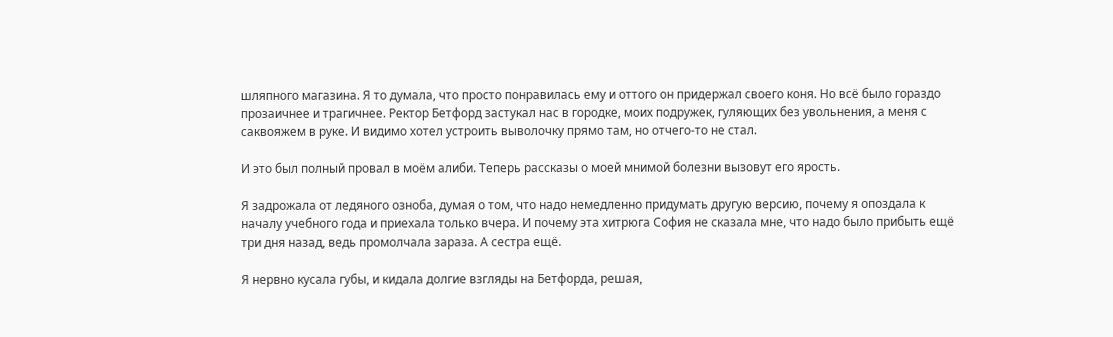шляпного магазина. Я то думала, что просто понравилась ему и оттого он придержал своего коня. Но всё было гораздо прозаичнее и трагичнее. Ректор Бетфорд застукал нас в городке, моих подружек, гуляющих без увольнения, а меня с саквояжем в руке. И видимо хотел устроить выволочку прямо там, но отчего-то не стал.

И это был полный провал в моём алиби. Теперь рассказы о моей мнимой болезни вызовут его ярость.

Я задрожала от ледяного озноба, думая о том, что надо немедленно придумать другую версию, почему я опоздала к началу учебного года и приехала только вчера. И почему эта хитрюга София не сказала мне, что надо было прибыть ещё три дня назад, ведь промолчала зараза. А сестра ещё.

Я нервно кусала губы, и кидала долгие взгляды на Бетфорда, решая,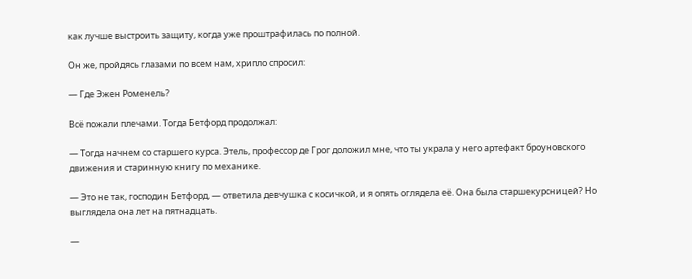как лучше выстроить защиту, когда уже проштрафилась по полной.

Он же, пройдясь глазами по всем нам, хрипло спросил:

— Где Эжен Роменель?

Всё пожали плечами. Тогда Бетфорд продолжал:

— Тогда начнем со старшего курса. Этель, профессор де Грог доложил мне, что ты украла у него артефакт броуновского движения и старинную книгу по механике.

— Это не так, господин Бетфорд, — ответила девчушка с косичкой, и я опять оглядела её. Она была старшекурсницей? Но выглядела она лет на пятнадцать.

—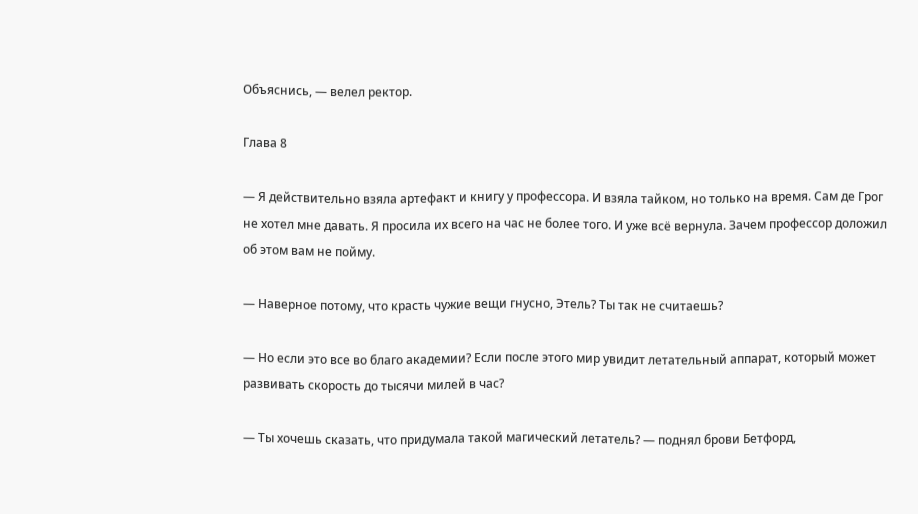Объяснись, — велел ректор.

Глава 8

— Я действительно взяла артефакт и книгу у профессора. И взяла тайком, но только на время. Сам де Грог не хотел мне давать. Я просила их всего на час не более того. И уже всё вернула. Зачем профессор доложил об этом вам не пойму.

— Наверное потому, что красть чужие вещи гнусно, Этель? Ты так не считаешь?

— Но если это все во благо академии? Если после этого мир увидит летательный аппарат, который может развивать скорость до тысячи милей в час?

— Ты хочешь сказать, что придумала такой магический летатель? — поднял брови Бетфорд,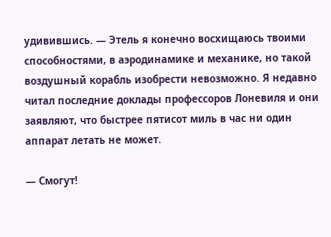удивившись. — Этель я конечно восхищаюсь твоими способностями, в аэродинамике и механике, но такой воздушный корабль изобрести невозможно. Я недавно читал последние доклады профессоров Лоневиля и они заявляют, что быстрее пятисот миль в час ни один аппарат летать не может.

— Смогут!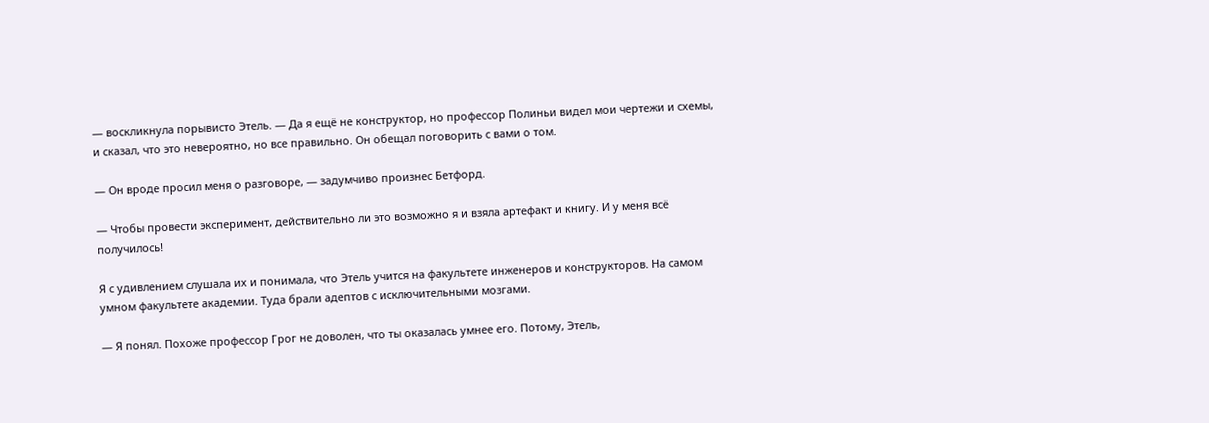— воскликнула порывисто Этель. — Да я ещё не конструктор, но профессор Полиньи видел мои чертежи и схемы, и сказал, что это невероятно, но все правильно. Он обещал поговорить с вами о том.

— Он вроде просил меня о разговоре, — задумчиво произнес Бетфорд.

— Чтобы провести эксперимент, действительно ли это возможно я и взяла артефакт и книгу. И у меня всё получилось!

Я с удивлением слушала их и понимала, что Этель учится на факультете инженеров и конструкторов. На самом умном факультете академии. Туда брали адептов с исключительными мозгами.

— Я понял. Похоже профессор Грог не доволен, что ты оказалась умнее его. Потому, Этель,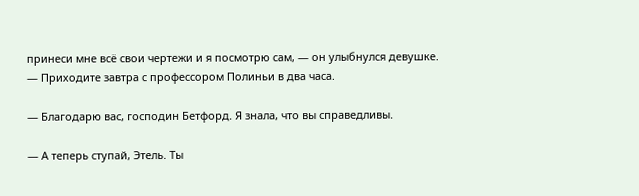принеси мне всё свои чертежи и я посмотрю сам, — он улыбнулся девушке. — Приходите завтра с профессором Полиньи в два часа.

— Благодарю вас, господин Бетфорд. Я знала, что вы справедливы.

— А теперь ступай, Этель. Ты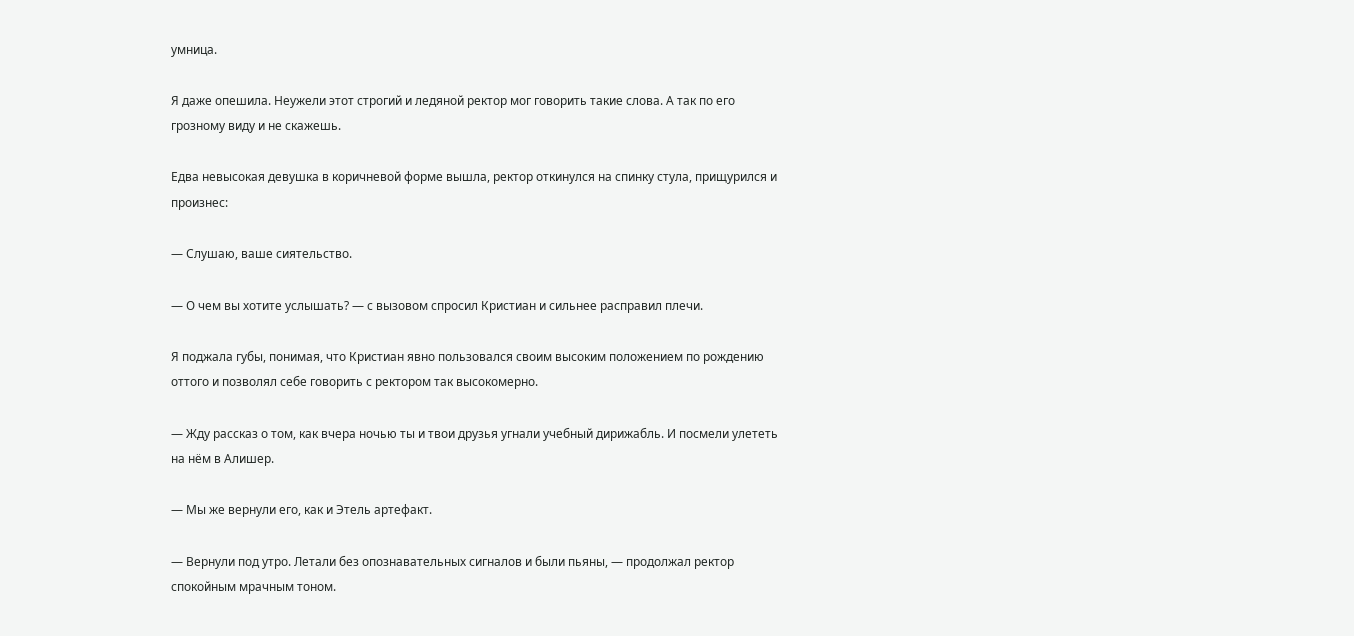умница.

Я даже опешила. Неужели этот строгий и ледяной ректор мог говорить такие слова. А так по его грозному виду и не скажешь.

Едва невысокая девушка в коричневой форме вышла, ректор откинулся на спинку стула, прищурился и произнес:

— Слушаю, ваше сиятельство.

— О чем вы хотите услышать? — с вызовом спросил Кристиан и сильнее расправил плечи.

Я поджала губы, понимая, что Кристиан явно пользовался своим высоким положением по рождению оттого и позволял себе говорить с ректором так высокомерно.

— Жду рассказ о том, как вчера ночью ты и твои друзья угнали учебный дирижабль. И посмели улететь на нём в Алишер.

— Мы же вернули его, как и Этель артефакт.

— Вернули под утро. Летали без опознавательных сигналов и были пьяны, — продолжал ректор спокойным мрачным тоном.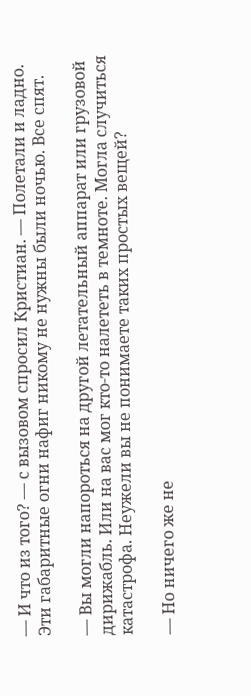— И что из того? — с вызовом спросил Кристиан. — Полетали и ладно. Эти габаритные огни нафиг никому не нужны были ночью. Все спят.

— Вы могли напороться на другой летательный аппарат или грузовой дирижабль. Или на вас мог кто-то налететь в темноте. Могла случиться катастрофа. Неужели вы не понимаете таких простых вещей?

— Но ничего же не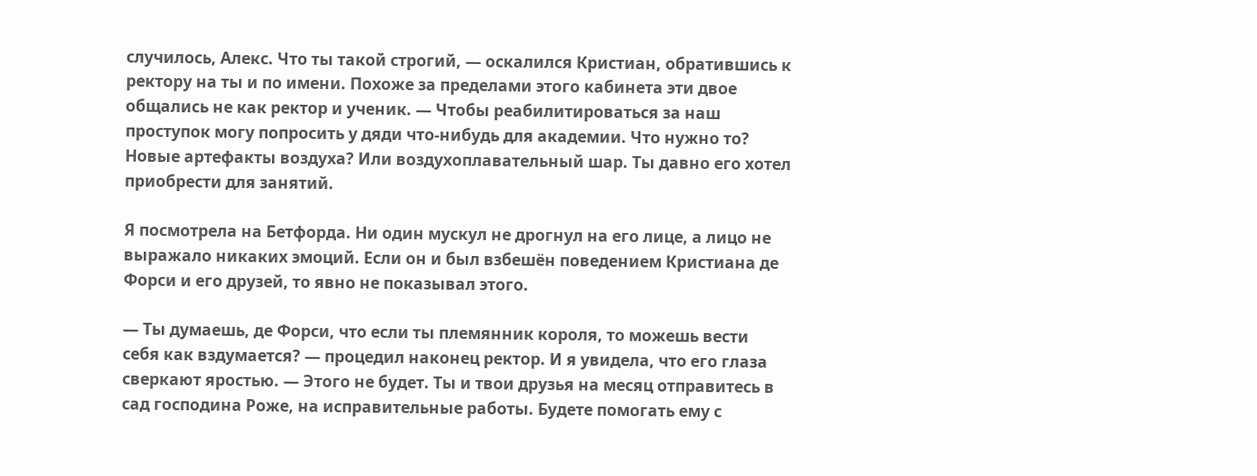случилось, Алекс. Что ты такой строгий, — оскалился Кристиан, обратившись к ректору на ты и по имени. Похоже за пределами этого кабинета эти двое общались не как ректор и ученик. — Чтобы реабилитироваться за наш проступок могу попросить у дяди что-нибудь для академии. Что нужно то? Новые артефакты воздуха? Или воздухоплавательный шар. Ты давно его хотел приобрести для занятий.

Я посмотрела на Бетфорда. Ни один мускул не дрогнул на его лице, а лицо не выражало никаких эмоций. Если он и был взбешён поведением Кристиана де Форси и его друзей, то явно не показывал этого.

— Ты думаешь, де Форси, что если ты племянник короля, то можешь вести себя как вздумается? — процедил наконец ректор. И я увидела, что его глаза сверкают яростью. — Этого не будет. Ты и твои друзья на месяц отправитесь в сад господина Роже, на исправительные работы. Будете помогать ему с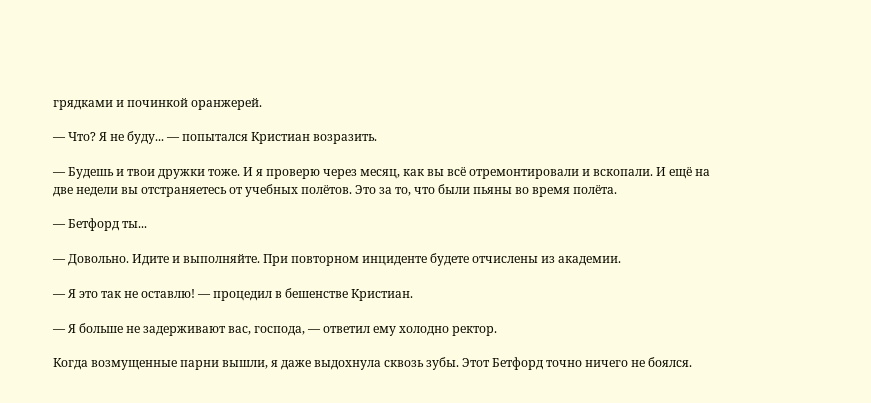грядками и починкой оранжерей.

— Что? Я не буду... — попытался Кристиан возразить.

— Будешь и твои дружки тоже. И я проверю через месяц, как вы всё отремонтировали и вскопали. И ещё на две недели вы отстраняетесь от учебных полётов. Это за то, что были пьяны во время полёта.

— Бетфорд ты...

— Довольно. Идите и выполняйте. При повторном инциденте будете отчислены из академии.

— Я это так не оставлю! — процедил в бешенстве Кристиан.

— Я больше не задерживают вас, господа, — ответил ему холодно ректор.

Когда возмущенные парни вышли, я даже выдохнула сквозь зубы. Этот Бетфорд точно ничего не боялся.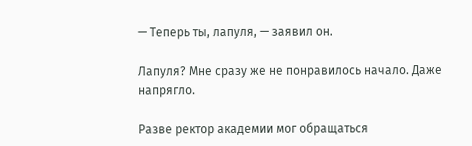— Теперь ты, лапуля, — заявил он.

Лапуля? Мне сразу же не понравилось начало. Даже напрягло.

Разве ректор академии мог обращаться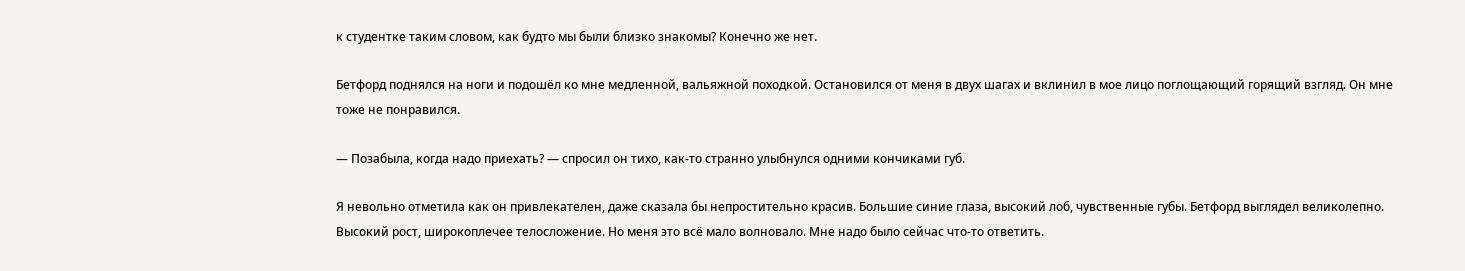к студентке таким словом, как будто мы были близко знакомы? Конечно же нет.

Бетфорд поднялся на ноги и подошёл ко мне медленной, вальяжной походкой. Остановился от меня в двух шагах и вклинил в мое лицо поглощающий горящий взгляд. Он мне тоже не понравился.

— Позабыла, когда надо приехать? — спросил он тихо, как-то странно улыбнулся одними кончиками губ.

Я невольно отметила как он привлекателен, даже сказала бы непростительно красив. Большие синие глаза, высокий лоб, чувственные губы. Бетфорд выглядел великолепно. Высокий рост, широкоплечее телосложение. Но меня это всё мало волновало. Мне надо было сейчас что-то ответить.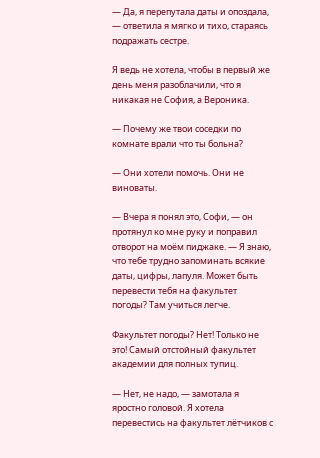— Да, я перепутала даты и опоздала, — ответила я мягко и тихо, стараясь подражать сестре.

Я ведь не хотела, чтобы в первый же день меня разоблачили, что я никакая не София, а Вероника.

— Почему же твои соседки по комнате врали что ты больна?

— Они хотели помочь. Они не виноваты.

— Вчера я понял это, Софи, — он протянул ко мне руку и поправил отворот на моём пиджаке. — Я знаю, что тебе трудно запоминать всякие даты, цифры, лапуля. Может быть перевести тебя на факультет погоды? Там учиться легче.

Факультет погоды? Нет! Только не это! Самый отстойный факультет академии для полных тупиц.

— Нет, не надо, — замотала я яростно головой. Я хотела перевестись на факультет лётчиков с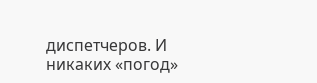диспетчеров. И никаких «погод»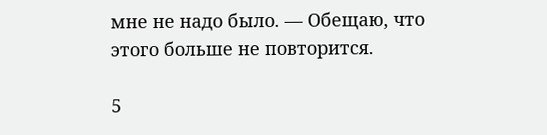мне не надо было. — Обещаю, что этого больше не повторится.

5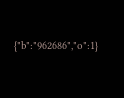{"b":"962686","o":1}